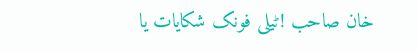خان صاحب !ٹیلی فونک شکایات یا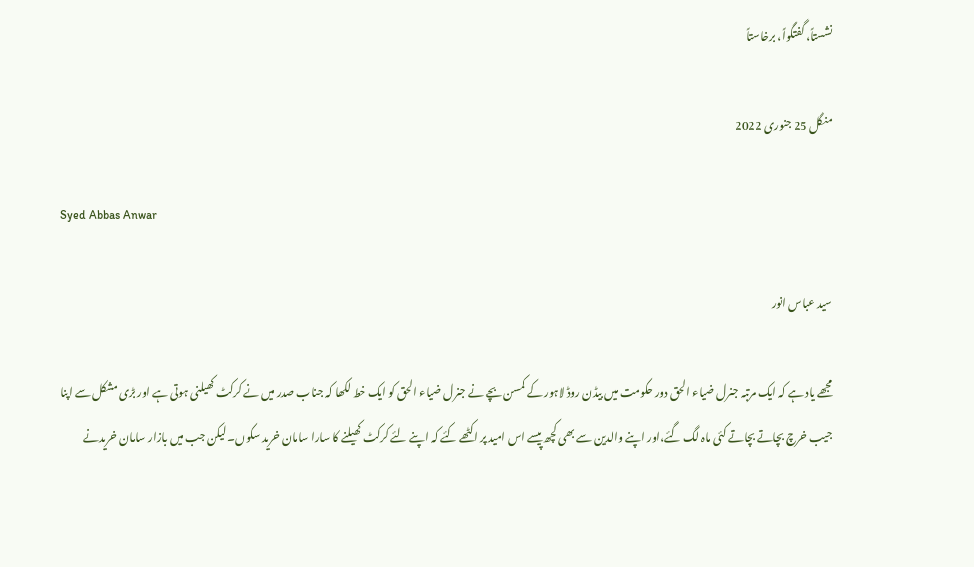نشستاً، گفتگواً، برخاستاً

منگل 25 جنوری 2022

Syed Abbas Anwar

سید عباس انور

مجھے یاد ہے کہ ایک مرتبہ جنرل ضیاء الحق دور حکومت میں بیڈن روڈ لاہور کے کمسن بچے نے جنرل ضیاء الحق کو ایک خط لکھا کہ جناب صدر میں نے کرکٹ کھیلنی ہوتی ہے اور بڑی مشکل سے اپنا جیب خرچ بچاتے بچاتے کئی ماہ لگ گئے،اور اپنے والدین سے بھی کچھ پیسے اس امید پر اکٹھے کئے کہ اپنے لئے کرکٹ کھیلنے کا سارا سامان خرید سکوں۔ لیکن جب میں بازار سامان خریدنے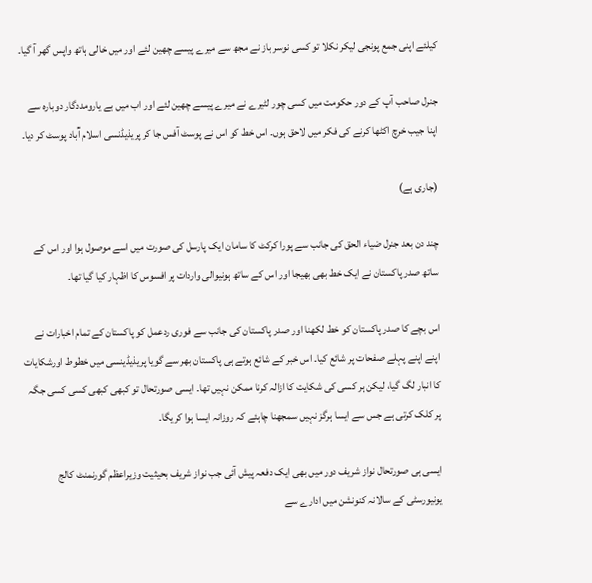کیلئے اپنی جمع پونجی لیکر نکلا تو کسی نوسر باز نے مجھ سے میرے پیسے چھین لئے اور میں خالی ہاتھ واپس گھر آ گیا۔

جنرل صاحب آپ کے دور حکومت میں کسی چور لٹیرے نے میرے پیسے چھین لئے اور اب میں بے یارومددگار دوبارہ سے اپنا جیب خرچ اکٹھا کرنے کی فکر میں لاحق ہوں۔ اس خط کو اس نے پوسٹ آفس جا کر پریذیڈنسی اسلام آٓباد پوسٹ کر دیا۔

(جاری ہے)

چند دن بعد جنرل ضیاء الحق کی جانب سے پورا کرکٹ کا سامان ایک پارسل کی صورت میں اسے موصول ہوا اور اس کے ساتھ صدر پاکستان نے ایک خط بھی بھیجا اور اس کے ساتھ ہونیوالی واردات پر افسوس کا اظہار کیا گیا تھا۔

اس بچے کا صدر پاکستان کو خط لکھنا اور صدر پاکستان کی جانب سے فوری ردعمل کو پاکستان کے تمام اخبارات نے اپنے اپنے پہلے صفحات پر شائع کیا۔ اس خبر کے شائع ہوتے ہی پاکستان بھر سے گویا پریذیڈینسی میں خطوط اورشکایات کا انبار لگ گیا، لیکن ہر کسی کی شکایت کا ازالہ کرنا ممکن نہیں تھا۔ ایسی صورتحال تو کبھی کبھی کسی کسی جگہ پر کلک کرتی ہے جس سے ایسا ہرگز نہیں سمجھنا چاہئے کہ روزانہ ایسا ہوا کریگا۔

ایسی ہی صورتحال نواز شریف دور میں بھی ایک دفعہ پیش آئی جب نواز شریف بحیثیت وزیراعظم گورنمنٹ کالج یونیورسٹی کے سالانہ کنونشن میں ادارے سے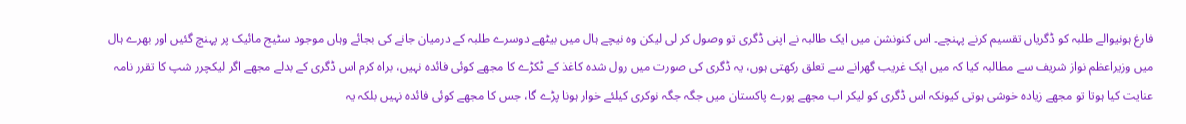فارغ ہونیوالے طلبہ کو ڈگریاں تقسیم کرنے پہنچے۔ اس کنونشن میں ایک طالبہ نے اپنی ڈگری تو وصول کر لی لیکن وہ نیچے ہال میں بیٹھے دوسرے طلبہ کے درمیان جانے کی بجائے وہاں موجود سٹیج مائیک پر پہنچ گئیں اور بھرے ہال میں وزیراعظم نواز شریف سے مطالبہ کیا کہ میں ایک غریب گھرانے سے تعلق رکھتی ہوں، یہ ڈگری کی صورت میں رول شدہ کاغذ کے ٹکڑے کا مجھے کوئی فائدہ نہیں، براہ کرم اس ڈگری کے بدلے مجھے اگر لیکچرر شپ کا تقرر نامہ عنایت کیا ہوتا تو مجھے زیادہ خوشی ہوتی کیونکہ اس ڈگری کو لیکر اب مجھے پورے پاکستان میں جگہ جگہ نوکری کیلئے خوار ہونا پڑے گا، جس کا مجھے کوئی فائدہ نہیں بلکہ یہ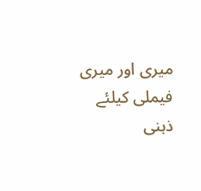میری اور میری فیملی کیلئے ذہنی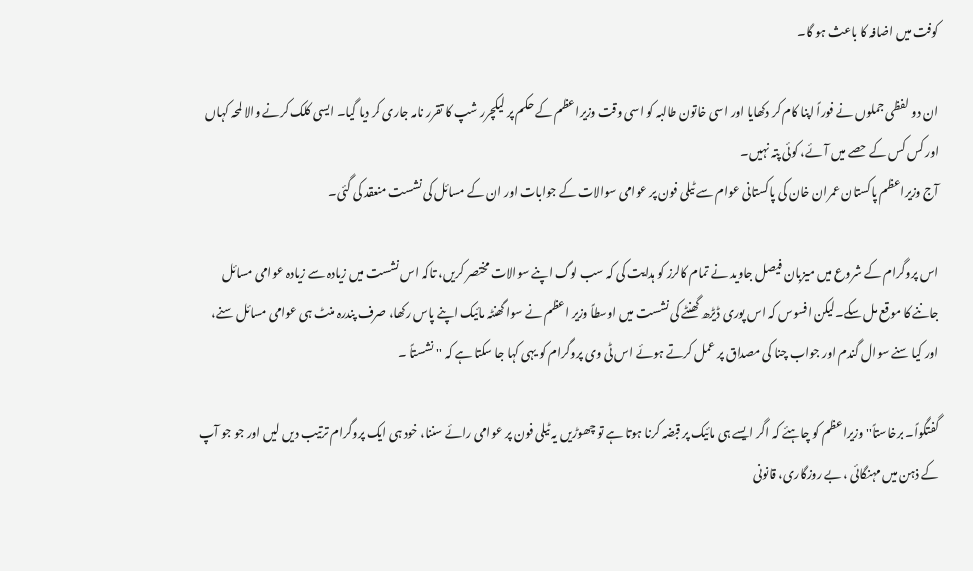کوفت میں اضافہ کا باعث ہو گا۔

ان دو لفظی جملوں نے فوراً اپنا کام کر دکھایا اور اسی خاتون طالبہ کو اسی وقت وزیراعظم کے حکم پر لیکچرر شپ کا تقرر نامہ جاری کر دیا گیا۔ ایسی کلک کرنے والا لمحہ کہاں اور کس کس کے حصے میں آئے، کوئی پتہ نہیں۔
آج وزیراعظم پاکستان عمران خان کی پاکستانی عوام سے ٹیلی فون پر عوامی سوالات کے جوابات اور ان کے مسائل کی نشست منعقد کی گئی۔

اس پروگرام کے شروع میں میزبان فیصل جاوید نے تمام کالرز کو ہدایت کی کہ سب لوگ اپنے سوالات مختصر کریں، تاکہ اس نشست میں زیادہ سے زیادہ عوامی مسائل جاننے کا موقع مل سکے۔لیکن افسوس کہ اس پوری ڈیڑھ گھنٹے کی نشست میں اوسطاً وزیر اعظم نے سوا گھنٹہ مائیک اپنے پاس رکھا، صرف پندرہ منٹ ہی عوامی مسائل سنے، اور کیا سنے سوال گندم اور جواب چنا کی مصداق پر عمل کرتے ہوئے اس ٹی وی پروگرام کو یہی کہا جا سکتا ہے کہ '' نشستاً ۔

گفتگواً۔ برخاستاً'' وزیراعظم کو چاہئے کہ اگر ایسے ہی مائیک پر قبضہ کرنا ہوتا ہے تو چھوڑیں یہ ٹیلی فون پر عوامی رائے سننا، خود ہی ایک پروگرام ترتیب دیں لیں اور جو جو آپ کے ذہن میں مہنگائی ، بے روزگاری، قانونی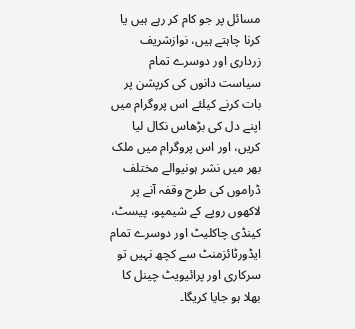مسائل پر جو کام کر رہے ہیں یا کرنا چاہتے ہیں، نوازشریف زرداری اور دوسرے تمام سیاست دانوں کی کرپشن پر بات کرنے کیلئے اس پروگرام میں اپنے دل کی بڑھاس نکال لیا کریں، اور اس پروگرام میں ملک بھر میں نشر ہونیوالے مختلف ڈراموں کی طرح وقفہ آنے پر لاکھوں روپے کے شیمپو، پیسٹ، کینڈی چاکلیٹ اور دوسرے تمام ایڈورٹائزمنٹ سے کچھ نہیں تو سرکاری اور پرائیویٹ چینل کا بھلا ہو جایا کریگا۔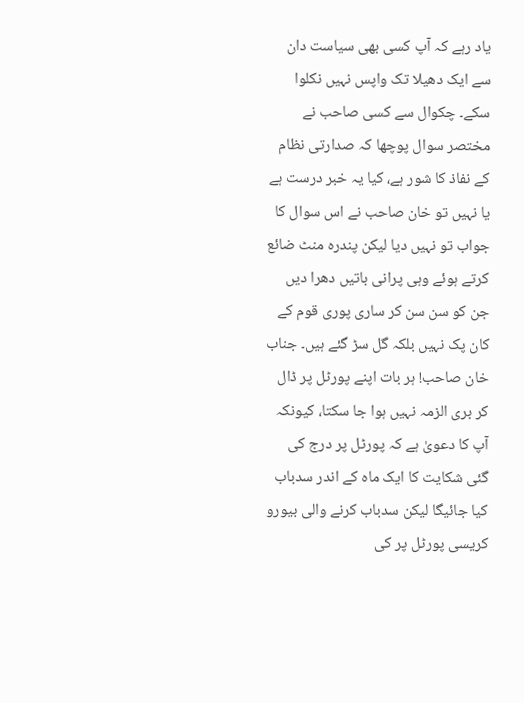یاد رہے کہ آپ کسی بھی سیاست دان سے ایک دھیلا تک واپس نہیں نکلوا سکے۔ چکوال سے کسی صاحب نے مختصر سوال پوچھا کہ صدارتی نظام کے نفاذ کا شور ہے، کیا یہ خبر درست ہے یا نہیں تو خان صاحب نے اس سوال کا جواب تو نہیں دیا لیکن پندرہ منٹ ضائع کرتے ہوئے وہی پرانی باتیں دھرا دیں جن کو سن سن کر ساری پوری قوم کے کان پک نہیں بلکہ گل سڑ گئے ہیں۔ جناب خان صاحب! ہر بات اپنے پورٹل پر ڈال کر بری الزمہ نہیں ہوا جا سکتا، کیونکہ آپ کا دعویٰ ہے کہ پورٹل پر درج کی گئی شکایت کا ایک ماہ کے اندر سدباب کیا جائیگا لیکن سدباب کرنے والی بیورو کریسی پورٹل پر کی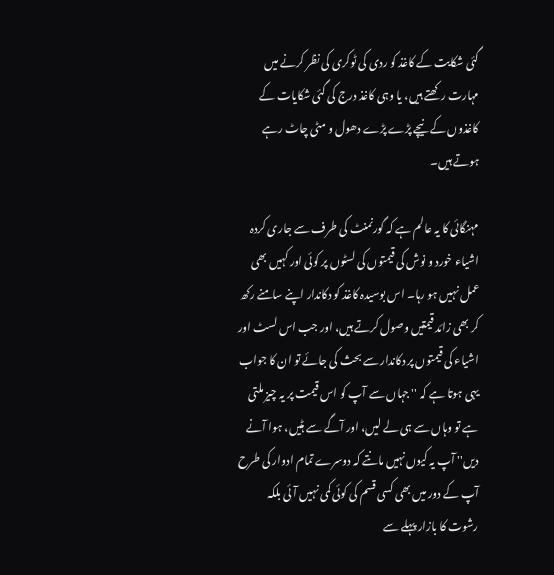گئی شکایت کے کاغذ کو ردی کی ٹوکری کی نظر کرنے میں مہارت رکھتے ہیں، یا وہی کاغذ درج کی گئی شکایات کے کاغذوں کے نیچے پڑے پڑے دھول و مٹی چاٹ رہے ہوتے ہیں۔

مہنگائی کا یہ عالم ہے کہ گورنمنٹ کی طرف سے جاری کردہ اشیاء خورد و نوش کی قیمتوں کی لسٹوں پر کوئی اور کہیں بھی عمل نہیں ہو رہا۔ اس بوسیدہ کاغذ کو دکاندار اپنے سامنے رکھ کر بھی زائد قیمتیں وصول کرتے ہیں، اور جب اس لسٹ اور اشیاء کی قیمتوں پر دکاندار سے بحث کی جائے تو ان کا جواب یہی ہوتا ہے کہ '' جہاں سے آپ کو اس قیمت پر یہ چیز ملتی ہے تو وہاں سے ہی لے لیں، اور آگے سے ہٹیں، ہوا آنے دیں'' آپ یہ کیوں نہیں مانتے کہ دوسرے تمام ادوار کی طرح آپ کے دور میں بھی کسی قسم کی کوئی کمی نہیں آئی بلکہ رشوت کا بازار پہلے سے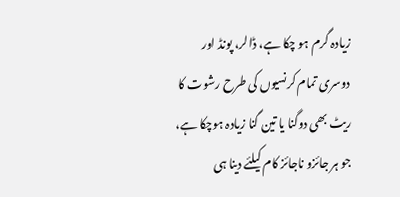زیادہ گرم ہو چکا ہے، ڈالر، پونڈ اور دوسری تمام کرنسیوں کی طرح رشوت کا ریٹ بھی دوگنا یا تین گنا زیادہ ہوچکا ہے، جو ہر جائزو ناجائز کام کیلئے دینا ہی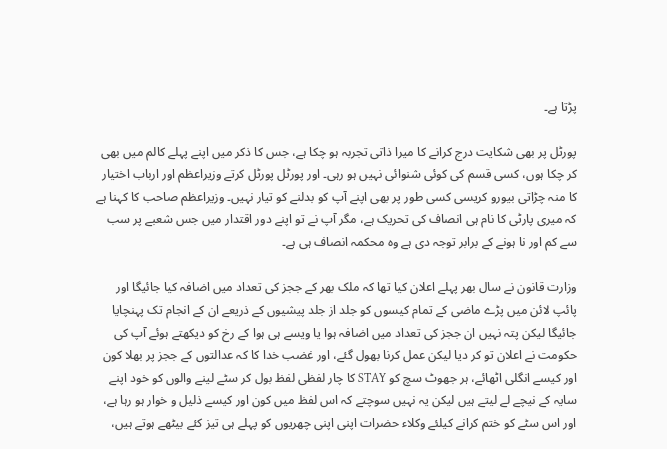پڑتا ہے۔

پورٹل پر بھی شکایت درج کرانے کا میرا ذاتی تجربہ ہو چکا ہے، جس کا ذکر میں اپنے پہلے کالم میں بھی کر چکا ہوں، کسی قسم کی کوئی شنوائی نہیں ہو رہی۔ اور پورٹل پورٹل کرتے وزیراعظم اور ارباب اختیار کا منہ چڑاتی بیورو کریسی کسی طور پر بھی اپنے آپ کو بدلنے کو تیار نہیں۔ وزیراعظم صاحب کا کہنا ہے کہ میری پارٹی کا نام ہی انصاف کی تحریک ہے، مگر آپ نے تو اپنے دور اقتدار میں جس شعبے پر سب سے کم اور نا ہونے کے برابر توجہ دی ہے وہ محکمہ انصاف ہی ہے۔

وزارت قانون نے سال بھر پہلے اعلان کیا تھا کہ ملک بھر کے ججز کی تعداد میں اضافہ کیا جائیگا اور پائپ لائن میں پڑے ماضی کے تمام کیسوں کو جلد از جلد پیشیوں کے ذریعے ان کے انجام تک پہنچایا جائیگا لیکن پتہ نہیں ان ججز کی تعداد میں اضافہ ہوا یا ویسے ہی ہوا کے رخ کو دیکھتے ہوئے آپ کی حکومت نے اعلان تو کر دیا لیکن عمل کرنا بھول گئے، اور غضب خدا کا کہ عدالتوں کے ججز پر بھلا کون اور کیسے انگلی اٹھائے، ہر جھوٹ سچ کو STAY کا چار لفظی لفظ بول کر سٹے لینے والوں کو خود اپنے سایہ کے نیچے لے لیتے ہیں لیکن یہ نہیں سوچتے کہ اس لفظ میں کون اور کیسے ذلیل و خوار ہو رہا ہے، اور اس سٹے کو ختم کرانے کیلئے وکلاء حضرات اپنی اپنی چھریوں کو پہلے ہی تیز کئے بیٹھے ہوتے ہیں،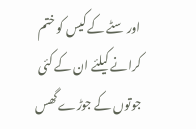اور سٹے کے کیس کو ختم کرانے کیلئے ان کے کئی جوتوں کے جوڑے گھس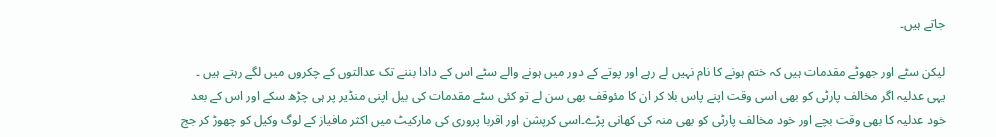جاتے ہیں۔

لیکن سٹے اور جھوٹے مقدمات ہیں کہ ختم ہونے کا نام نہیں لے رہے اور پوتے کے دور میں ہونے والے سٹے اس کے دادا بننے تک عدالتوں کے چکروں میں لگے رہتے ہیں ۔ یہی عدلیہ اگر مخالف پارٹی کو بھی اسی وقت اپنے پاس بلا کر ان کا مئوقف بھی سن لے تو کئی سٹے مقدمات کی بیل اپنی منڈیر پر ہی چڑھ سکے اور اس کے بعد خود عدلیہ کا بھی وقت بچے اور خود مخالف پارٹی کو بھی منہ کی کھانی پڑے۔اسی کرپشن اور اقربا پروری کی مارکیٹ میں اکثر مافیاز کے لوگ وکیل کو چھوڑ کر جج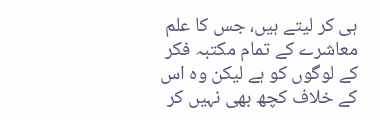ہی کر لیتے ہیں، جس کا علم معاشرے کے تمام مکتبہ فکر کے لوگوں کو ہے لیکن وہ اس کے خلاف کچھ بھی نہیں کر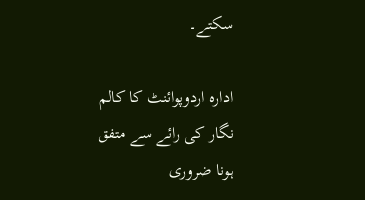سکتے۔

ادارہ اردوپوائنٹ کا کالم نگار کی رائے سے متفق ہونا ضروری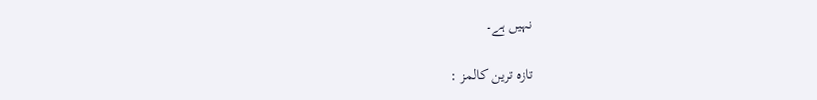نہیں ہے۔

تازہ ترین کالمز :